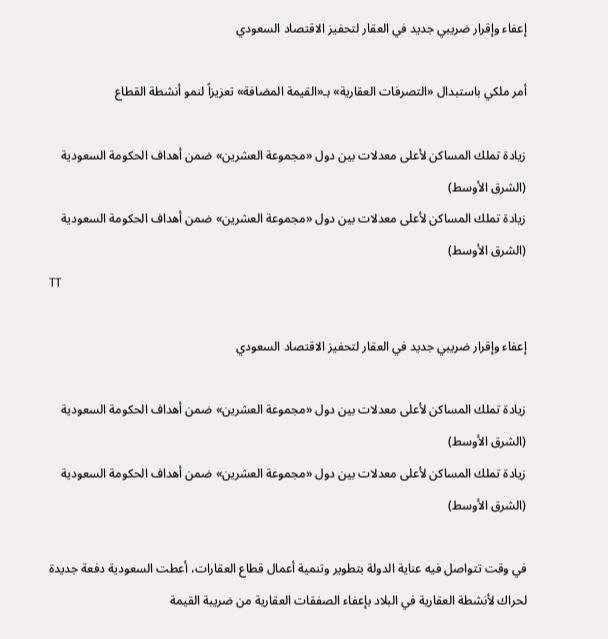إعفاء وإقرار ضريبي جديد في العقار لتحفيز الاقتصاد السعودي

أمر ملكي باستبدال «التصرفات العقارية» بـ«القيمة المضافة» تعزيزاً لنمو أنشطة القطاع

زيادة تملك المساكن لأعلى معدلات بين دول «مجموعة العشرين» ضمن أهداف الحكومة السعودية (الشرق الأوسط)
زيادة تملك المساكن لأعلى معدلات بين دول «مجموعة العشرين» ضمن أهداف الحكومة السعودية (الشرق الأوسط)
TT

إعفاء وإقرار ضريبي جديد في العقار لتحفيز الاقتصاد السعودي

زيادة تملك المساكن لأعلى معدلات بين دول «مجموعة العشرين» ضمن أهداف الحكومة السعودية (الشرق الأوسط)
زيادة تملك المساكن لأعلى معدلات بين دول «مجموعة العشرين» ضمن أهداف الحكومة السعودية (الشرق الأوسط)

في وقت تتواصل فيه عناية الدولة بتطوير وتنمية أعمال قطاع العقارات، أعطت السعودية دفعة جديدة لحراك لأنشطة العقارية في البلاد بإعفاء الصفقات العقارية من ضريبة القيمة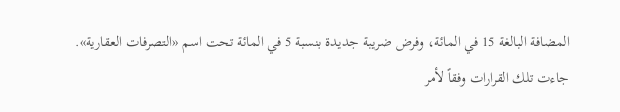المضافة البالغة 15 في المائة، وفرض ضريبة جديدة بنسبة 5 في المائة تحت اسم «التصرفات العقارية».
جاءت تلك القرارات وفقاً لأمر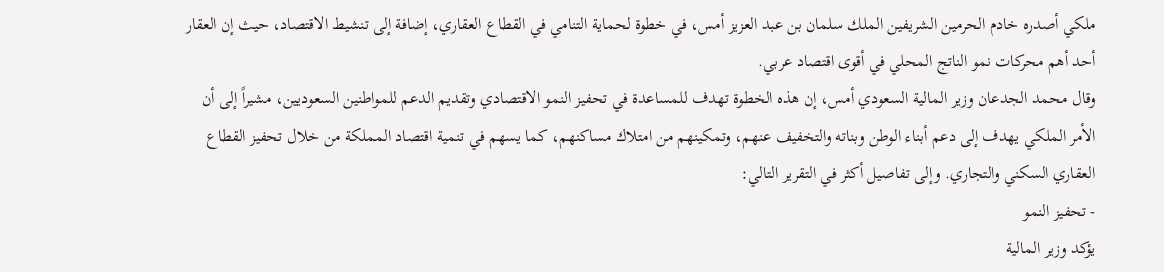ملكي أصدره خادم الحرمين الشريفين الملك سلمان بن عبد العزيز أمس، في خطوة لحماية التنامي في القطاع العقاري، إضافة إلى تنشيط الاقتصاد، حيث إن العقار أحد أهم محركات نمو الناتج المحلي في أقوى اقتصاد عربي.
وقال محمد الجدعان وزير المالية السعودي أمس، إن هذه الخطوة تهدف للمساعدة في تحفيز النمو الاقتصادي وتقديم الدعم للمواطنين السعوديين، مشيراً إلى أن الأمر الملكي يهدف إلى دعم أبناء الوطن وبناته والتخفيف عنهم، وتمكينهم من امتلاك مساكنهم، كما يسهم في تنمية اقتصاد المملكة من خلال تحفيز القطاع العقاري السكني والتجاري. وإلى تفاصيل أكثر في التقرير التالي:
- تحفيز النمو
يؤكد وزير المالية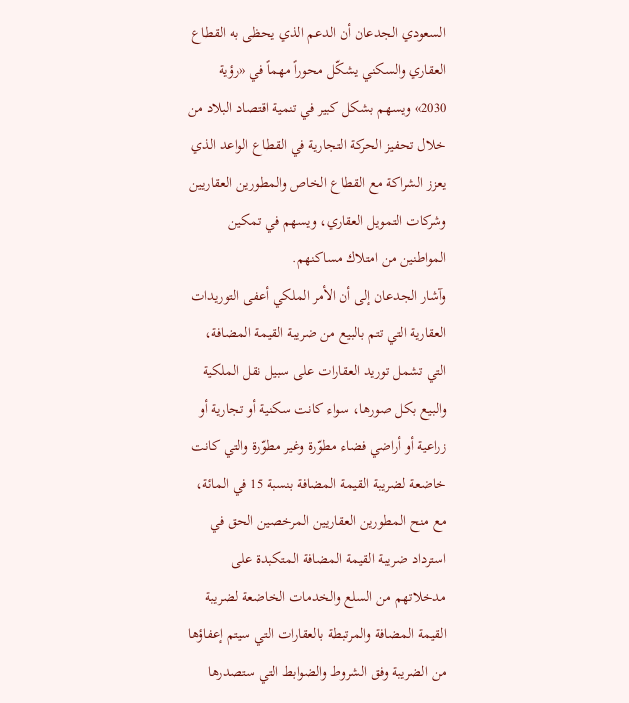السعودي الجدعان أن الدعم الذي يحظى به القطاع العقاري والسكني يشكّل محوراً مهماً في «رؤية 2030» ويسهم بشكل كبير في تنمية اقتصاد البلاد من خلال تحفيز الحركة التجارية في القطاع الواعد الذي يعزز الشراكة مع القطاع الخاص والمطورين العقاريين وشركات التمويل العقاري، ويسهم في تمكين المواطنين من امتلاك مساكنهم.
وآشار الجدعان إلى أن الأمر الملكي أعفى التوريدات العقارية التي تتم بالبيع من ضريبة القيمة المضافة، التي تشمل توريد العقارات على سبيل نقل الملكية والبيع بكل صورها، سواء كانت سكنية أو تجارية أو زراعية أو أراضي فضاء مطوّرة وغير مطوّرة والتي كانت خاضعة لضريبة القيمة المضافة بنسبة 15 في المائة، مع منح المطورين العقاريين المرخصين الحق في استرداد ضريبة القيمة المضافة المتكبدة على مدخلاتهم من السلع والخدمات الخاضعة لضريبة القيمة المضافة والمرتبطة بالعقارات التي سيتم إعفاؤها من الضريبة وفق الشروط والضوابط التي ستصدرها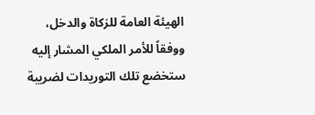الهيئة العامة للزكاة والدخل، ووفقاً للأمر الملكي المشار إليه ستخضع تلك التوريدات لضريبة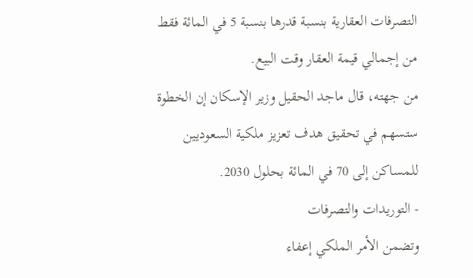التصرفات العقارية بنسبة قدرها بنسبة 5 في المائة فقط من إجمالي قيمة العقار وقت البيع.
من جهته، قال ماجد الحقيل وزير الإسكان إن الخطوة ستسهم في تحقيق هدف تعزيز ملكية السعوديين للمساكن إلى 70 في المائة بحلول 2030.
- التوريدات والتصرفات
وتضمن الأمر الملكي إعفاء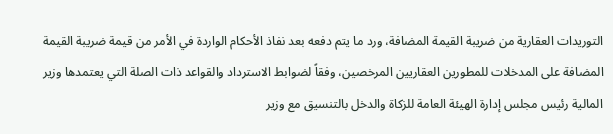التوريدات العقارية من ضريبة القيمة المضافة، ورد ما يتم دفعه بعد نفاذ الأحكام الواردة في الأمر من قيمة ضريبة القيمة المضافة على المدخلات للمطورين العقاريين المرخصين، وفقاً لضوابط الاسترداد والقواعد ذات الصلة التي يعتمدها وزير المالية رئيس مجلس إدارة الهيئة العامة للزكاة والدخل بالتنسيق مع وزير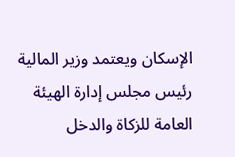الإسكان ويعتمد وزير المالية رئيس مجلس إدارة الهيئة العامة للزكاة والدخل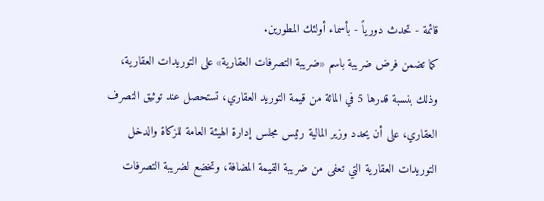قائمة - تحدث دورياً - بأسماء أولئك المطورين.
كما تضمن فرض ضريبة باسم «ضريبة التصرفات العقارية» على التوريدات العقارية، وذلك بنسبة قدرها 5 في المائة من قيمة التوريد العقاري، تستحصل عند توثيق التصرف العقاري، على أن يحدد وزير المالية رئيس مجلس إدارة الهيئة العامة للزكاة والدخل التوريدات العقارية التي تعفى من ضريبة القيمة المضافة، وتخضع لضريبة التصرفات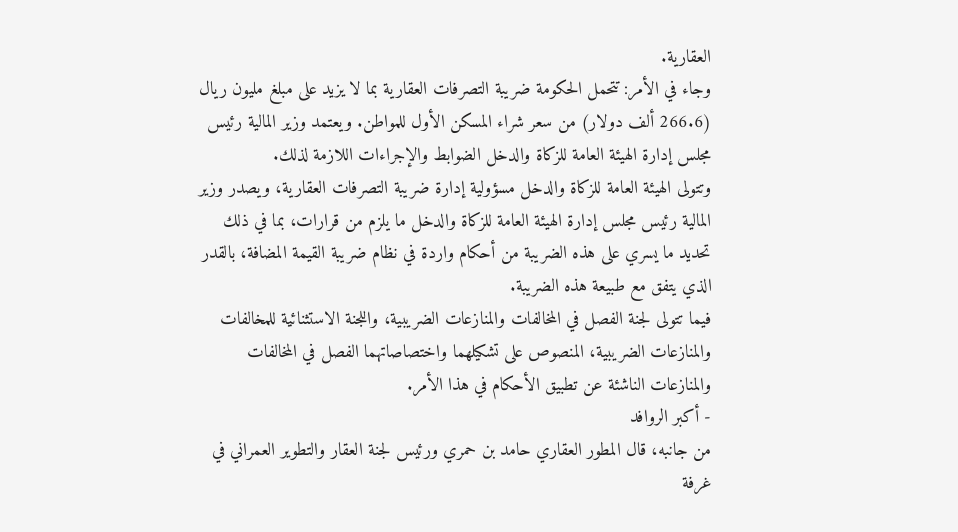العقارية.
وجاء في الأمر: تتحمل الحكومة ضريبة التصرفات العقارية بما لا يزيد على مبلغ مليون ريال (266.6 ألف دولار) من سعر شراء المسكن الأول للمواطن. ويعتمد وزير المالية رئيس مجلس إدارة الهيئة العامة للزكاة والدخل الضوابط والإجراءات اللازمة لذلك.
وتتولى الهيئة العامة للزكاة والدخل مسؤولية إدارة ضريبة التصرفات العقارية، ويصدر وزير المالية رئيس مجلس إدارة الهيئة العامة للزكاة والدخل ما يلزم من قرارات، بما في ذلك تحديد ما يسري على هذه الضريبة من أحكام واردة في نظام ضريبة القيمة المضافة، بالقدر الذي يتفق مع طبيعة هذه الضريبة.
فيما تتولى لجنة الفصل في المخالفات والمنازعات الضريبية، واللجنة الاستثنائية للمخالفات والمنازعات الضريبية، المنصوص على تشكيلهما واختصاصاتهما الفصل في المخالفات والمنازعات الناشئة عن تطبيق الأحكام في هذا الأمر.
- أكبر الروافد
من جانبه، قال المطور العقاري حامد بن حمري ورئيس لجنة العقار والتطوير العمراني في غرفة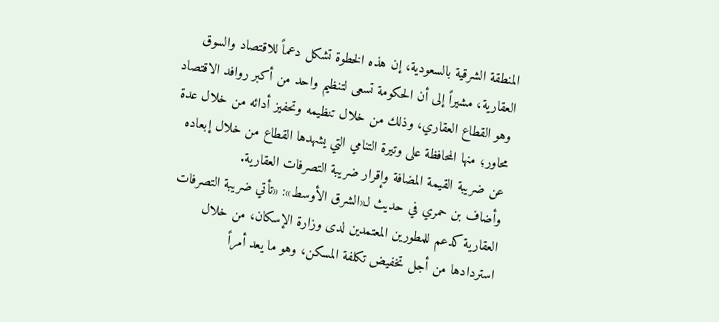المنطقة الشرقية بالسعودية، إن هذه الخطوة تشكل دعماً للاقتصاد والسوق العقارية، مشيراً إلى أن الحكومة تسعى لتنظيم واحد من أكبر روافد الاقتصاد وهو القطاع العقاري، وذلك من خلال تنظيمه وتحفيز أدائه من خلال عدة محاور؛ منها المحافظة على وتيرة التنامي التي يشهدها القطاع من خلال إبعاده عن ضريبة القيمة المضافة وإقرار ضريبة التصرفات العقارية.
وأضاف بن حمري في حديث لـ«الشرق الأوسط»: «تأتي ضريبة التصرفات العقارية كدعم للمطورين المعتمدين لدى وزارة الإسكان، من خلال استردادها من أجل تخفيض تكلفة المسكن، وهو ما يعد أمراً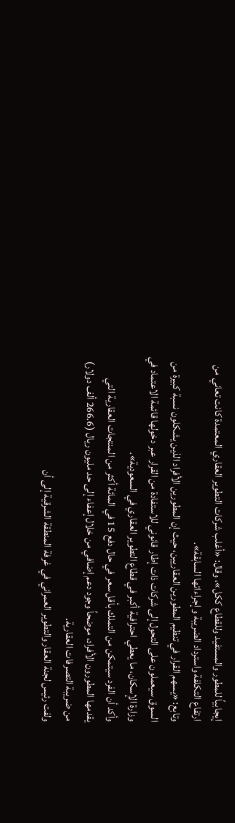إيجابياً للمطور والمستفيد وللقطاع ككل»، وقال: «أغلب شركات التطوير العقاري المعتمدة كانت تعاني من ارتفاع التكلفة واسترداد الضريبة وإجراءاتها السابقة».
وتابع: «يسهم القرار في تنظيم المطورين العقاريين، حيث إن المطورين الأفراد الذين يشكلون نسبة كبيرة من السوق سيعملون على التحول إلى شركات ذات إطار قانوني للاستفادة من القرار عبر دخولها قائمة الاعتماد في وزارة الإسكان، ما يعطي احترافية أكبر في قطاع التطوير العقاري في السعودية».
وأكد أن الفرد سيتمكن من التملك بأقل سعر في حال دفع 15 في المائة أكثر من المنتجات العقارية التي يقدمها المطورون الأفراد، موضحاً وجود دعم إضافي من خلال إعفاء إلى حد مليون ريال (266.6 ألف دولار) من ضريبة التصرفات العقارية.
ولفت رئيس لجنة العقار والتطوير العمراني في غرفة المنطقة الشرقية إلى أن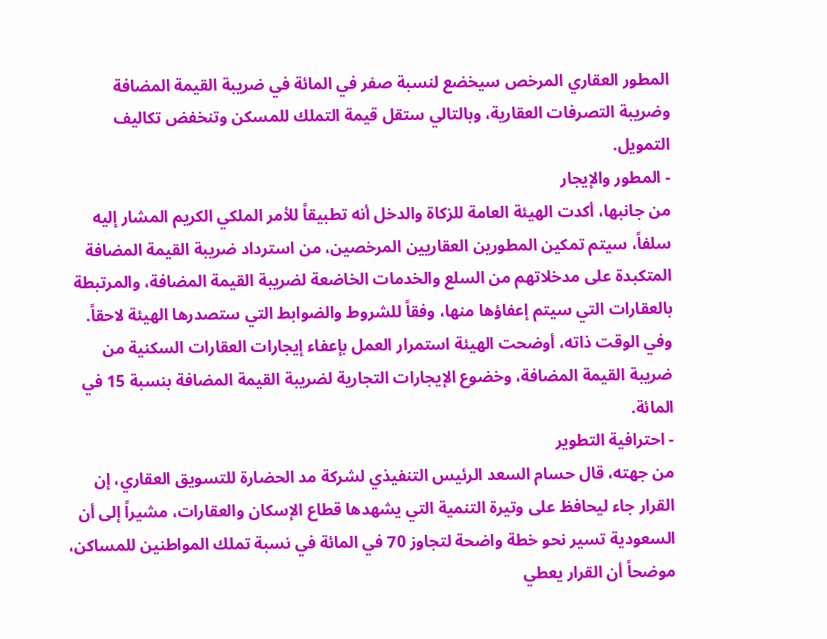المطور العقاري المرخص سيخضع لنسبة صفر في المائة في ضريبة القيمة المضافة وضريبة التصرفات العقارية، وبالتالي ستقل قيمة التملك للمسكن وتنخفض تكاليف التمويل.
- المطور والإيجار
من جانبها، أكدت الهيئة العامة للزكاة والدخل أنه تطبيقاً للأمر الملكي الكريم المشار إليه سلفاً، سيتم تمكين المطورين العقاريين المرخصين، من استرداد ضريبة القيمة المضافة المتكبدة على مدخلاتهم من السلع والخدمات الخاضعة لضريبة القيمة المضافة، والمرتبطة بالعقارات التي سيتم إعفاؤها منها، وفقاً للشروط والضوابط التي ستصدرها الهيئة لاحقاً.
وفي الوقت ذاته، أوضحت الهيئة استمرار العمل بإعفاء إيجارات العقارات السكنية من ضريبة القيمة المضافة، وخضوع الإيجارات التجارية لضريبة القيمة المضافة بنسبة 15 في المائة.
- احترافية التطوير
من جهته، قال حسام السعد الرئيس التنفيذي لشركة مد الحضارة للتسويق العقاري، إن القرار جاء ليحافظ على وتيرة التنمية التي يشهدها قطاع الإسكان والعقارات، مشيراً إلى أن السعودية تسير نحو خطة واضحة لتجاوز 70 في المائة في نسبة تملك المواطنين للمساكن، موضحاً أن القرار يعطي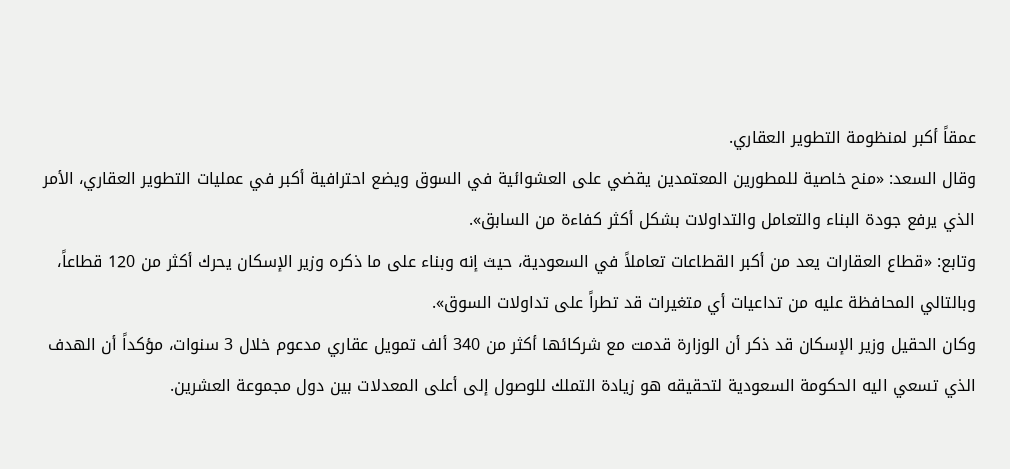عمقاً أكبر لمنظومة التطوير العقاري.
وقال السعد: «منح خاصية للمطورين المعتمدين يقضي على العشوائية في السوق ويضع احترافية أكبر في عمليات التطوير العقاري، الأمر الذي يرفع جودة البناء والتعامل والتداولات بشكل أكثر كفاءة من السابق».
وتابع: «قطاع العقارات يعد من أكبر القطاعات تعاملاً في السعودية، حيث إنه وبناء على ما ذكره وزير الإسكان يحرك أكثر من 120 قطاعاً، وبالتالي المحافظة عليه من تداعيات أي متغيرات قد تطراً على تداولات السوق».
وكان الحقيل وزير الإسكان قد ذكر أن الوزارة قدمت مع شركائها أكثر من 340 ألف تمويل عقاري مدعوم خلال 3 سنوات، مؤكداً أن الهدف الذي تسعي اليه الحكومة السعودية لتحقيقه هو زيادة التملك للوصول إلى أعلى المعدلات بين دول مجموعة العشرين.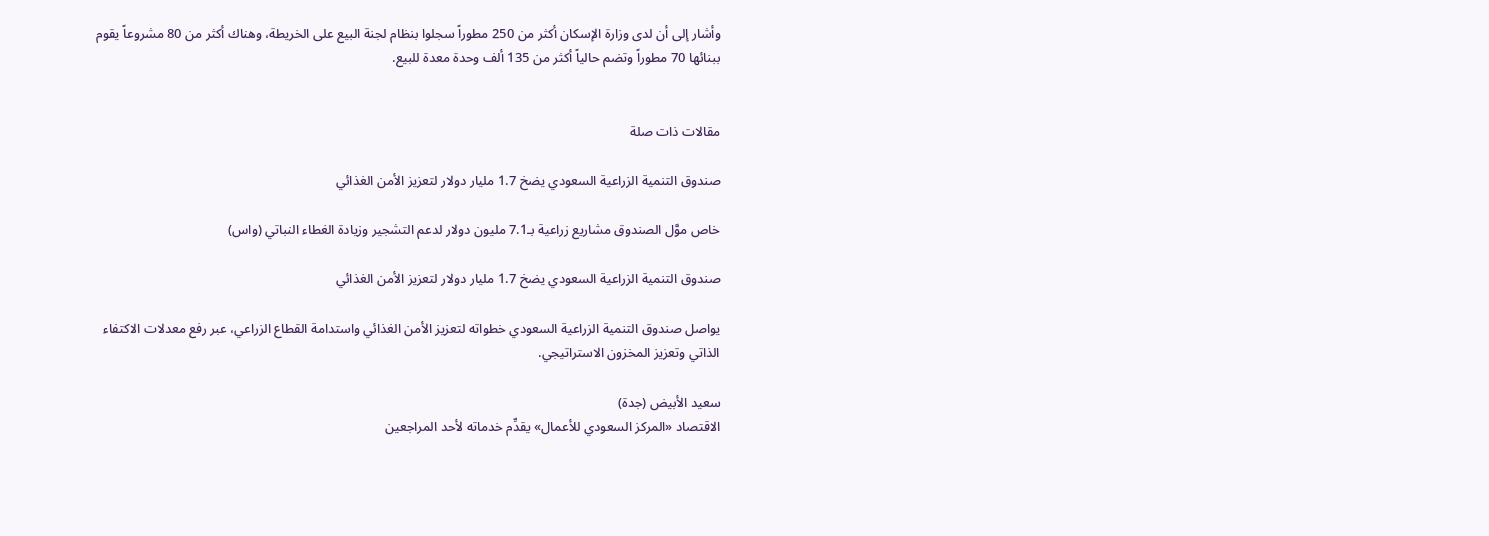وأشار إلى أن لدى وزارة الإسكان أكثر من 250 مطوراً سجلوا بنظام لجنة البيع على الخريطة، وهناك أكثر من 80 مشروعاً يقوم ببنائها 70 مطوراً وتضم حالياً أكثر من 135 ألف وحدة معدة للبيع.


مقالات ذات صلة

صندوق التنمية الزراعية السعودي يضخ 1.7 مليار دولار لتعزيز الأمن الغذائي

خاص موَّل الصندوق مشاريع زراعية بـ7.1 مليون دولار لدعم التشجير وزيادة الغطاء النباتي (واس)

صندوق التنمية الزراعية السعودي يضخ 1.7 مليار دولار لتعزيز الأمن الغذائي

يواصل صندوق التنمية الزراعية السعودي خطواته لتعزيز الأمن الغذائي واستدامة القطاع الزراعي، عبر رفع معدلات الاكتفاء الذاتي وتعزيز المخزون الاستراتيجي.

سعيد الأبيض (جدة)
الاقتصاد «المركز السعودي للأعمال» يقدِّم خدماته لأحد المراجعين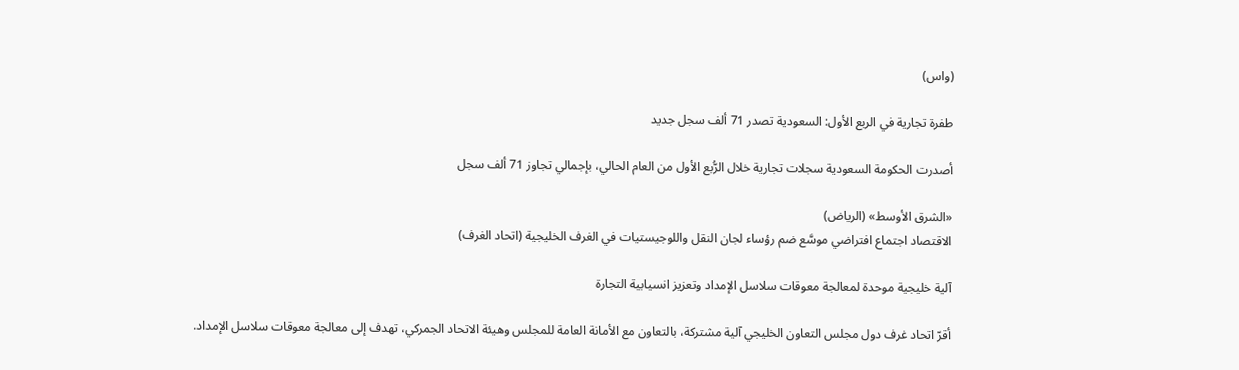(واس)

طفرة تجارية في الربع الأول: السعودية تصدر 71 ألف سجل جديد

أصدرت الحكومة السعودية سجلات تجارية خلال الرُّبع الأول من العام الحالي، بإجمالي تجاوز 71 ألف سجل

«الشرق الأوسط» (الرياض)
الاقتصاد اجتماع افتراضي موسَّع ضم رؤساء لجان النقل واللوجيستيات في الغرف الخليجية (اتحاد الغرف)

آلية خليجية موحدة لمعالجة معوقات سلاسل الإمداد وتعزيز انسيابية التجارة

أقرّ اتحاد غرف دول مجلس التعاون الخليجي آلية مشتركة، بالتعاون مع الأمانة العامة للمجلس وهيئة الاتحاد الجمركي، تهدف إلى معالجة معوقات سلاسل الإمداد.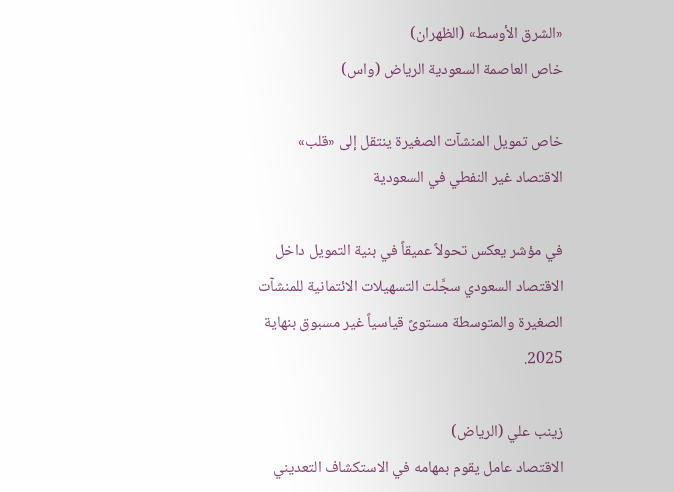«الشرق الأوسط» (الظهران)
خاص العاصمة السعودية الرياض (واس)

خاص تمويل المنشآت الصغيرة ينتقل إلى «قلب» الاقتصاد غير النفطي في السعودية

في مؤشر يعكس تحولاً عميقاً في بنية التمويل داخل الاقتصاد السعودي سجَّلت التسهيلات الائتمانية للمنشآت الصغيرة والمتوسطة مستوىً قياسياً غير مسبوق بنهاية 2025.

زينب علي (الرياض)
الاقتصاد عامل يقوم بمهامه في الاستكشاف التعديني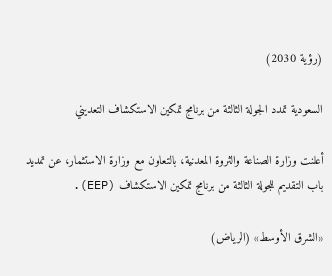(رؤية 2030)

السعودية تمدد الجولة الثالثة من برنامج تمكين الاستكشاف التعديني

أعلنت وزارة الصناعة والثروة المعدنية، بالتعاون مع وزارة الاستثمار، عن تمديد باب التقديم للجولة الثالثة من برنامج تمكين الاستكشاف (EEP).

«الشرق الأوسط» (الرياض)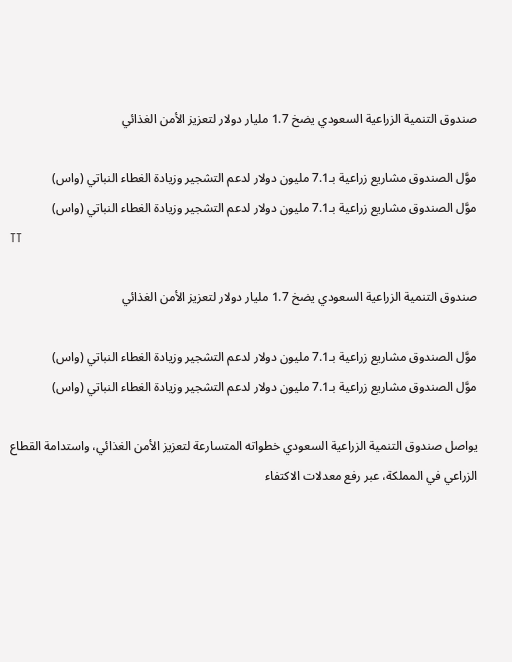صندوق التنمية الزراعية السعودي يضخ 1.7 مليار دولار لتعزيز الأمن الغذائي

موَّل الصندوق مشاريع زراعية بـ7.1 مليون دولار لدعم التشجير وزيادة الغطاء النباتي (واس)
موَّل الصندوق مشاريع زراعية بـ7.1 مليون دولار لدعم التشجير وزيادة الغطاء النباتي (واس)
TT

صندوق التنمية الزراعية السعودي يضخ 1.7 مليار دولار لتعزيز الأمن الغذائي

موَّل الصندوق مشاريع زراعية بـ7.1 مليون دولار لدعم التشجير وزيادة الغطاء النباتي (واس)
موَّل الصندوق مشاريع زراعية بـ7.1 مليون دولار لدعم التشجير وزيادة الغطاء النباتي (واس)

يواصل صندوق التنمية الزراعية السعودي خطواته المتسارعة لتعزيز الأمن الغذائي، واستدامة القطاع الزراعي في المملكة، عبر رفع معدلات الاكتفاء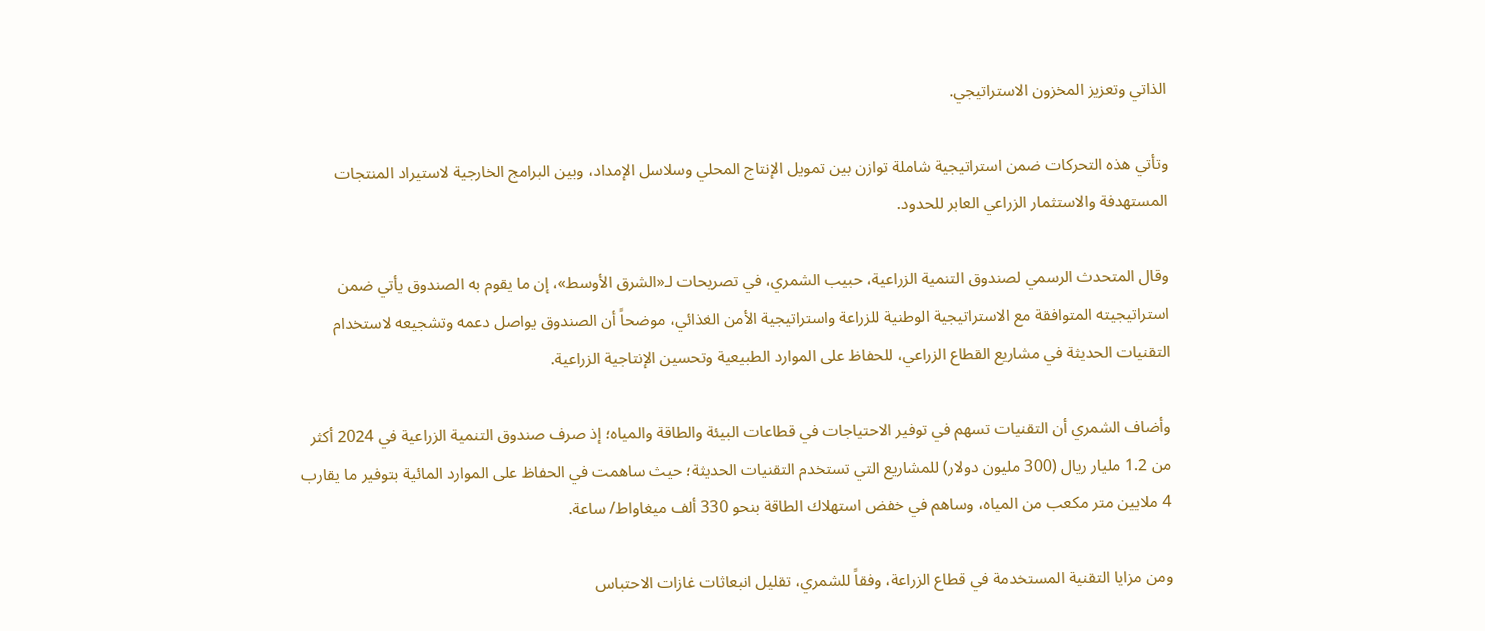الذاتي وتعزيز المخزون الاستراتيجي.

وتأتي هذه التحركات ضمن استراتيجية شاملة توازن بين تمويل الإنتاج المحلي وسلاسل الإمداد، وبين البرامج الخارجية لاستيراد المنتجات المستهدفة والاستثمار الزراعي العابر للحدود.

وقال المتحدث الرسمي لصندوق التنمية الزراعية، حبيب الشمري، في تصريحات لـ«الشرق الأوسط»، إن ما يقوم به الصندوق يأتي ضمن استراتيجيته المتوافقة مع الاستراتيجية الوطنية للزراعة واستراتيجية الأمن الغذائي، موضحاً أن الصندوق يواصل دعمه وتشجيعه لاستخدام التقنيات الحديثة في مشاريع القطاع الزراعي، للحفاظ على الموارد الطبيعية وتحسين الإنتاجية الزراعية.

وأضاف الشمري أن التقنيات تسهم في توفير الاحتياجات في قطاعات البيئة والطاقة والمياه؛ إذ صرف صندوق التنمية الزراعية في 2024 أكثر من 1.2 مليار ريال (300 مليون دولار) للمشاريع التي تستخدم التقنيات الحديثة؛ حيث ساهمت في الحفاظ على الموارد المائية بتوفير ما يقارب 4 ملايين متر مكعب من المياه، وساهم في خفض استهلاك الطاقة بنحو 330 ألف ميغاواط/ ساعة.

ومن مزايا التقنية المستخدمة في قطاع الزراعة، وفقاً للشمري، تقليل انبعاثات غازات الاحتباس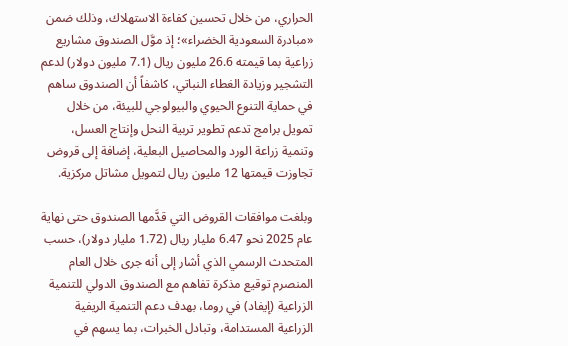الحراري، من خلال تحسين كفاءة الاستهلاك، وذلك ضمن «مبادرة السعودية الخضراء»؛ إذ موَّل الصندوق مشاريع زراعية بما قيمته 26.6 مليون ريال (7.1 مليون دولار) لدعم التشجير وزيادة الغطاء النباتي، كاشفاً أن الصندوق ساهم في حماية التنوع الحيوي والبيولوجي للبيئة، من خلال تمويل برامج تدعم تطوير تربية النحل وإنتاج العسل، وتنمية زراعة الورد والمحاصيل البعلية، إضافة إلى قروض تجاوزت قيمتها 12 مليون ريال لتمويل مشاتل مركزية.

وبلغت موافقات القروض التي قدَّمها الصندوق حتى نهاية عام 2025 نحو 6.47 مليار ريال (1.72 مليار دولار)، حسب المتحدث الرسمي الذي أشار إلى أنه جرى خلال العام المنصرم توقيع مذكرة تفاهم مع الصندوق الدولي للتنمية الزراعية (إيفاد) في روما، بهدف دعم التنمية الريفية الزراعية المستدامة، وتبادل الخبرات، بما يسهم في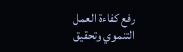رفع كفاءة العمل التنموي وتحقيق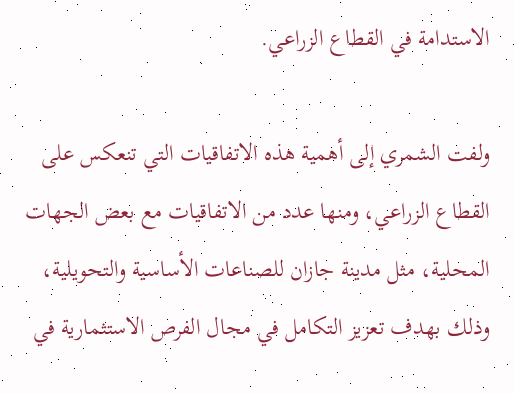الاستدامة في القطاع الزراعي.

ولفت الشمري إلى أهمية هذه الاتفاقيات التي تنعكس على القطاع الزراعي، ومنها عدد من الاتفاقيات مع بعض الجهات المحلية، مثل مدينة جازان للصناعات الأساسية والتحويلية، وذلك بهدف تعزيز التكامل في مجال الفرص الاستثمارية في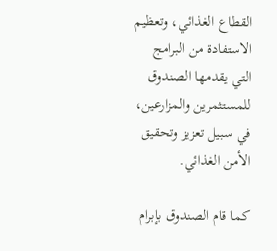القطاع الغذائي، وتعظيم الاستفادة من البرامج التي يقدمها الصندوق للمستثمرين والمزارعين، في سبيل تعزيز وتحقيق الأمن الغذائي.

كما قام الصندوق بإبرام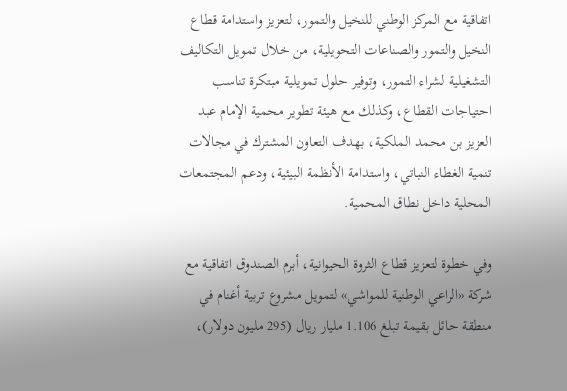اتفاقية مع المركز الوطني للنخيل والتمور، لتعزيز واستدامة قطاع النخيل والتمور والصناعات التحويلية، من خلال تمويل التكاليف التشغيلية لشراء التمور، وتوفير حلول تمويلية مبتكرة تناسب احتياجات القطاع، وكذلك مع هيئة تطوير محمية الإمام عبد العزيز بن محمد الملكية، بهدف التعاون المشترك في مجالات تنمية الغطاء النباتي، واستدامة الأنظمة البيئية، ودعم المجتمعات المحلية داخل نطاق المحمية.

وفي خطوة لتعزيز قطاع الثروة الحيوانية، أبرم الصندوق اتفاقية مع شركة «الراعي الوطنية للمواشي» لتمويل مشروع تربية أغنام في منطقة حائل بقيمة تبلغ 1.106 مليار ريال (295 مليون دولار)،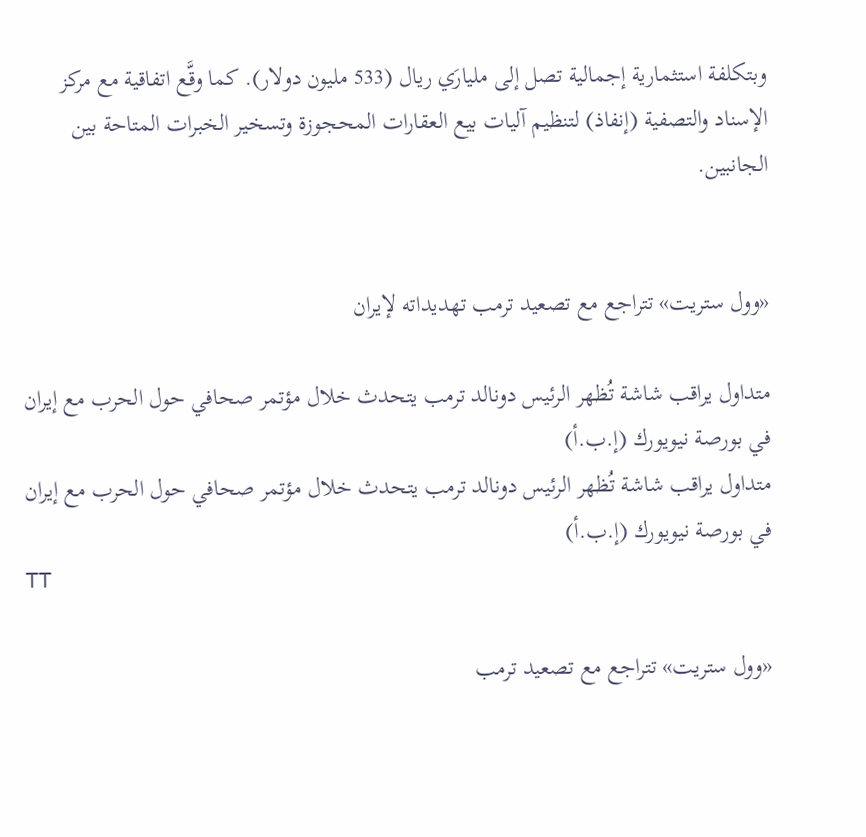وبتكلفة استثمارية إجمالية تصل إلى مليارَي ريال (533 مليون دولار). كما وقَّع اتفاقية مع مركز الإسناد والتصفية (إنفاذ) لتنظيم آليات بيع العقارات المحجوزة وتسخير الخبرات المتاحة بين الجانبين.


«وول ستريت» تتراجع مع تصعيد ترمب تهديداته لإيران

متداول يراقب شاشة تُظهر الرئيس دونالد ترمب يتحدث خلال مؤتمر صحافي حول الحرب مع إيران في بورصة نيويورك (إ.ب.أ)
متداول يراقب شاشة تُظهر الرئيس دونالد ترمب يتحدث خلال مؤتمر صحافي حول الحرب مع إيران في بورصة نيويورك (إ.ب.أ)
TT

«وول ستريت» تتراجع مع تصعيد ترمب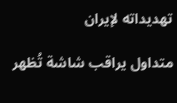تهديداته لإيران

متداول يراقب شاشة تُظهر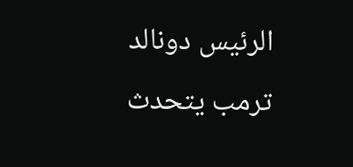الرئيس دونالد ترمب يتحدث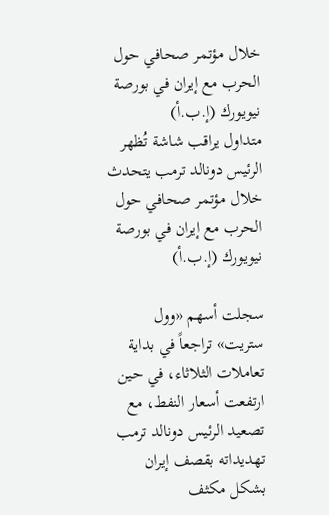خلال مؤتمر صحافي حول الحرب مع إيران في بورصة نيويورك (إ.ب.أ)
متداول يراقب شاشة تُظهر الرئيس دونالد ترمب يتحدث خلال مؤتمر صحافي حول الحرب مع إيران في بورصة نيويورك (إ.ب.أ)

سجلت أسهم «وول ستريت» تراجعاً في بداية تعاملات الثلاثاء، في حين ارتفعت أسعار النفط، مع تصعيد الرئيس دونالد ترمب تهديداته بقصف إيران بشكل مكثف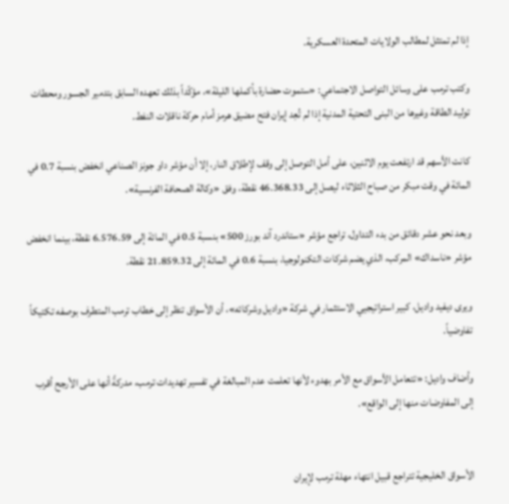إذا لم تمتثل لمطالب الولايات المتحدة العسكرية.

وكتب ترمب على وسائل التواصل الاجتماعي: «ستموت حضارة بأكملها الليلة»، مؤكّداً بذلك تعهده السابق بتدمير الجسور ومحطات توليد الطاقة وغيرها من البنى التحتية المدنية إذا لم تُعِد إيران فتح مضيق هرمز أمام حركة ناقلات النفط.

كانت الأسهم قد ارتفعت يوم الاثنين، على أمل التوصل إلى وقف لإطلاق النار، إلا أن مؤشر داو جونز الصناعي انخفض بنسبة 0.7 في المائة في وقت مبكر من صباح الثلاثاء ليصل إلى 46.368.33 نقطة، وفق «وكالة الصحافة الفرنسية».

وبعد نحو عشر دقائق من بدء التداول، تراجع مؤشر «ستاندرد آند بورز 500» بنسبة 0.5 في المائة إلى 6.576.59 نقطة، بينما انخفض مؤشر «ناسداك» المركب، الذي يضم شركات التكنولوجيا، بنسبة 0.6 في المائة إلى 21.859.32 نقطة.

ويرى ديفيد واديل، كبير استراتيجيي الاستثمار في شركة «واديل وشركائه»، أن الأسواق تنظر إلى خطاب ترمب المتطرف بوصفه تكتيكاً تفاوضياً.

وأضاف واديل: «تتعامل الأسواق مع الأمر بهدوء لأنها تعلمت عدم المبالغة في تفسير تهديدات ترمب، مدركةً أنها على الأرجح أقرب إلى المفاوضات منها إلى الواقع».


الأسواق الخليجية تتراجع قبيل انتهاء مهلة ترمب لإيران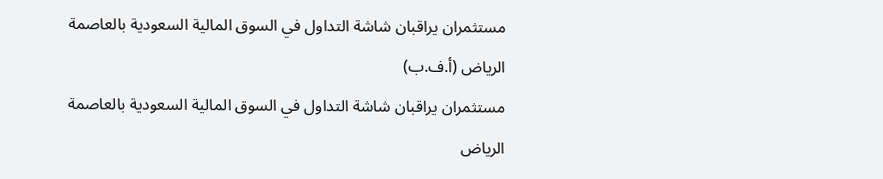مستثمران يراقبان شاشة التداول في السوق المالية السعودية بالعاصمة الرياض (أ.ف.ب)
مستثمران يراقبان شاشة التداول في السوق المالية السعودية بالعاصمة الرياض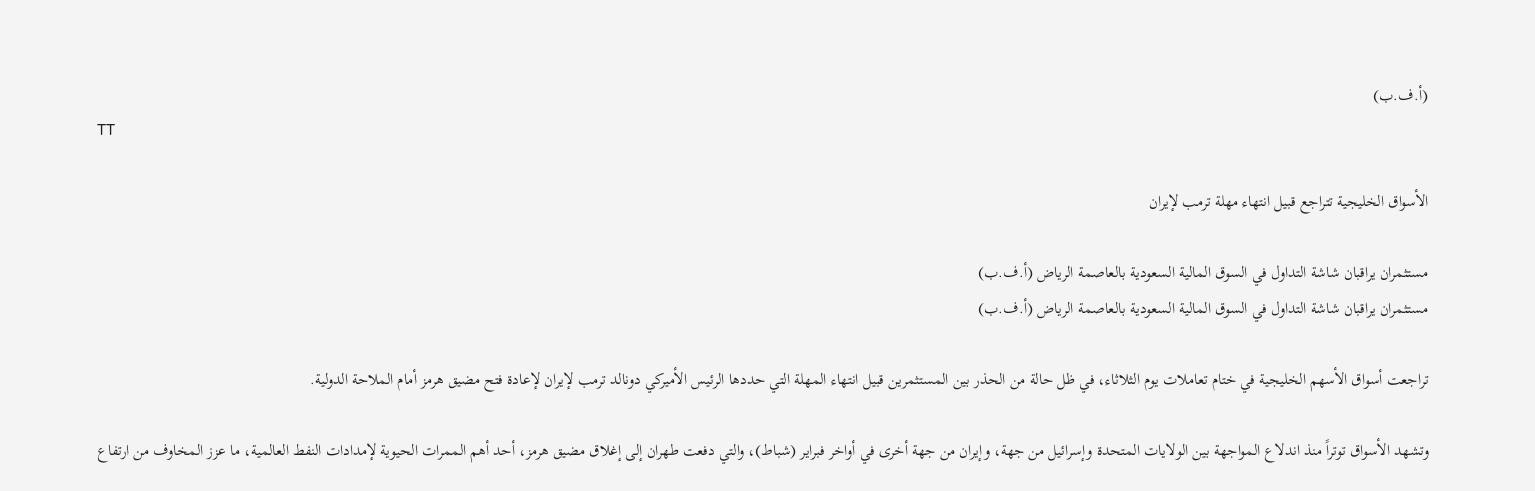(أ.ف.ب)
TT

الأسواق الخليجية تتراجع قبيل انتهاء مهلة ترمب لإيران

مستثمران يراقبان شاشة التداول في السوق المالية السعودية بالعاصمة الرياض (أ.ف.ب)
مستثمران يراقبان شاشة التداول في السوق المالية السعودية بالعاصمة الرياض (أ.ف.ب)

تراجعت أسواق الأسهم الخليجية في ختام تعاملات يوم الثلاثاء، في ظل حالة من الحذر بين المستثمرين قبيل انتهاء المهلة التي حددها الرئيس الأميركي دونالد ترمب لإيران لإعادة فتح مضيق هرمز أمام الملاحة الدولية.

وتشهد الأسواق توتراً منذ اندلاع المواجهة بين الولايات المتحدة وإسرائيل من جهة، وإيران من جهة أخرى في أواخر فبراير (شباط)، والتي دفعت طهران إلى إغلاق مضيق هرمز، أحد أهم الممرات الحيوية لإمدادات النفط العالمية، ما عزز المخاوف من ارتفاع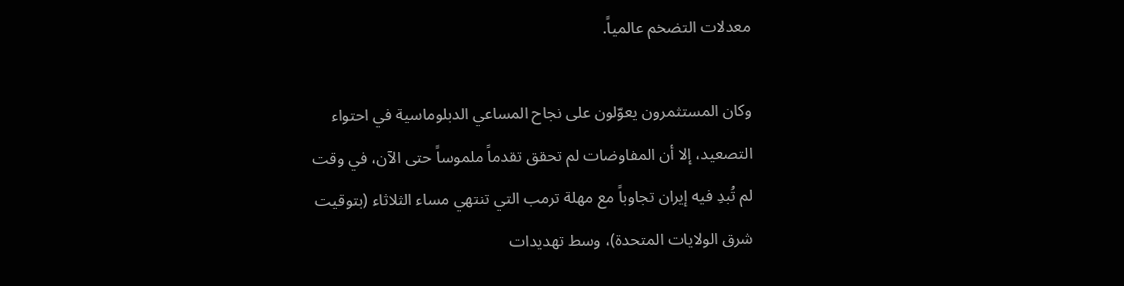معدلات التضخم عالمياً.

وكان المستثمرون يعوّلون على نجاح المساعي الدبلوماسية في احتواء التصعيد، إلا أن المفاوضات لم تحقق تقدماً ملموساً حتى الآن، في وقت لم تُبدِ فيه إيران تجاوباً مع مهلة ترمب التي تنتهي مساء الثلاثاء (بتوقيت شرق الولايات المتحدة)، وسط تهديدات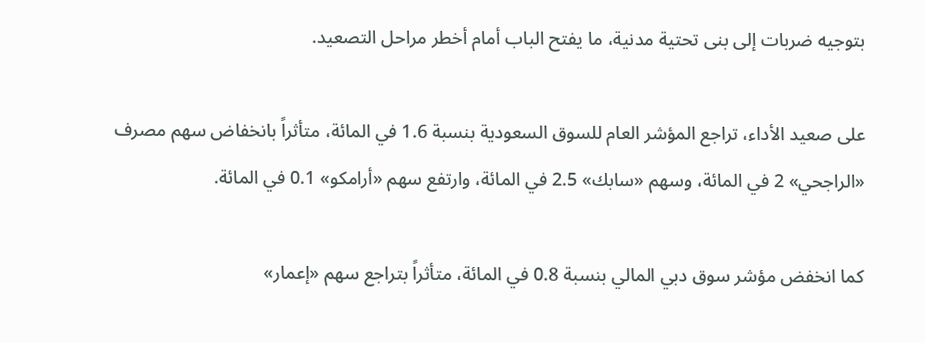بتوجيه ضربات إلى بنى تحتية مدنية، ما يفتح الباب أمام أخطر مراحل التصعيد.

على صعيد الأداء، تراجع المؤشر العام للسوق السعودية بنسبة 1.6 في المائة، متأثراً بانخفاض سهم مصرف «الراجحي» 2 في المائة، وسهم «سابك» 2.5 في المائة، وارتفع سهم «أرامكو» 0.1 في المائة.

كما انخفض مؤشر سوق دبي المالي بنسبة 0.8 في المائة، متأثراً بتراجع سهم «إعمار»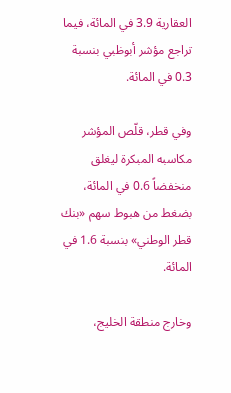العقارية 3.9 في المائة، فيما تراجع مؤشر أبوظبي بنسبة 0.3 في المائة.

وفي قطر، قلّص المؤشر مكاسبه المبكرة ليغلق منخفضاً 0.6 في المائة، بضغط من هبوط سهم «بنك قطر الوطني» بنسبة 1.6 في المائة.

وخارج منطقة الخليج،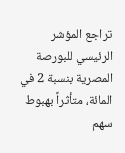تراجع المؤشر الرئيسي للبورصة المصرية بنسبة 2 في المائة، متأثراً بهبوط سهم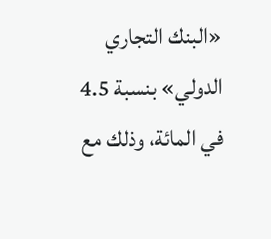«البنك التجاري الدولي» بنسبة 4.5 في المائة، وذلك مع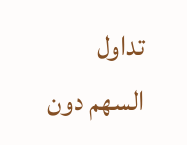تداول السهم دون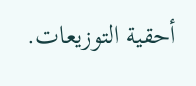أحقية التوزيعات.